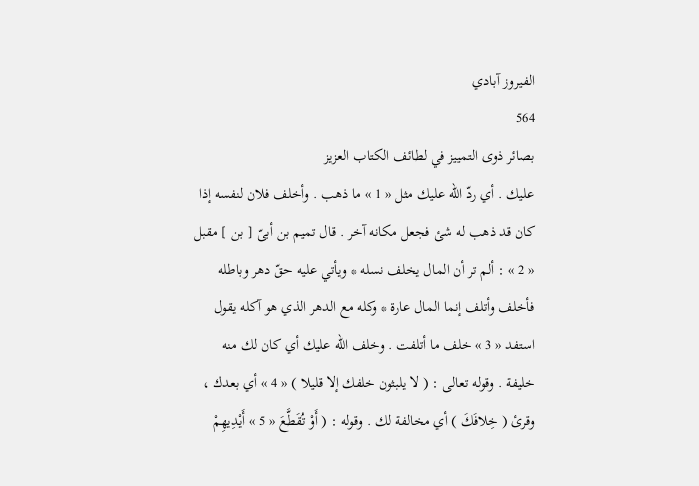الفيروز آبادي
564
بصائر ذوى التمييز في لطائف الكتاب العزيز
عليك . أي ردّ اللّه عليك مثل « 1 » ما ذهب . وأخلف فلان لنفسه إذا كان قد ذهب له شئ فجعل مكانه آخر . قال تميم بن أبىّ [ بن ] مقبل « 2 » : ألم تر أن المال يخلف نسله * ويأتي عليه حقّ دهر وباطله فأخلف وأتلف إنما المال عارة * وكله مع الدهر الذي هو آكله يقول استفد « 3 » خلف ما أتلفت . وخلف اللّه عليك أي كان لك منه خليفة . وقوله تعالى : ( لا يلبثون خلفك إلا قليلا ) « 4 » أي بعدك ، وقرئ ( خِلافَكَ ) أي مخالفة لك . وقوله : ( أَوْ تُقَطَّعَ « 5 » أَيْدِيهِمْ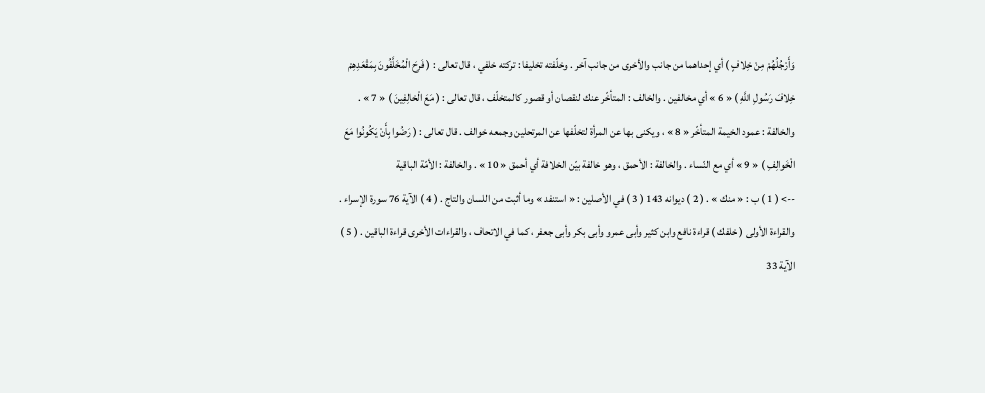وَأَرْجُلُهُمْ مِنْ خِلافٍ ) أي إحداهما من جانب والأخرى من جانب آخر . وخلّفته تخليفا : تركته خلفي ، قال تعالى : ( فَرِحَ الْمُخَلَّفُونَ بِمَقْعَدِهِمْ خِلافَ رَسُولِ اللَّهِ ) « 6 » أي مخالفين . والخالف : المتأخّر عنك لنقصان أو قصور كالمتخلّف ، قال تعالى : ( مَعَ الْخالِفِينَ ) « 7 » . والخالفة : عمود الخيمة المتأخّر « 8 » ، ويكنى بها عن المرأة لتخلّفها عن المرتحلين وجمعه خوالف . قال تعالى : ( رَضُوا بِأَنْ يَكُونُوا مَعَ الْخَوالِفِ ) « 9 » أي مع النّساء . والخالفة : الأحمق ، وهو خالفة بيّن الخلافة أي أحمق « 10 » . والخالفة : الأمّة الباقية
--> ( 1 ) ب : « منك » . ( 2 ) ديوانه 143 ( 3 ) في الأصلين : « استنفد » وما أثبت من اللسان والتاج . ( 4 ) الآية 76 سورة الإسراء . والقراءة الأولى ( خلفك ) قراءة نافع وابن كثير وأبى عمرو وأبى بكر وأبى جعفر ، كما في الاتحاف ، والقراءات الأخرى قراءة الباقين . ( 5 ) الآية 33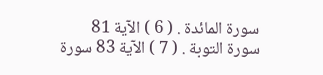سورة المائدة . ( 6 ) الآية 81 سورة التوبة . ( 7 ) الآية 83 سورة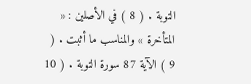التوبة . ( 8 ) في الأصلين : « المتأخرة » والمناسب ما أثبت . ( 9 ) الآية 87 سورة التوبة . ( 10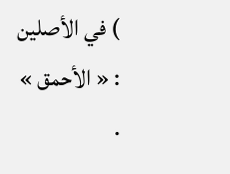) في الأصلين : « الأحمق » .